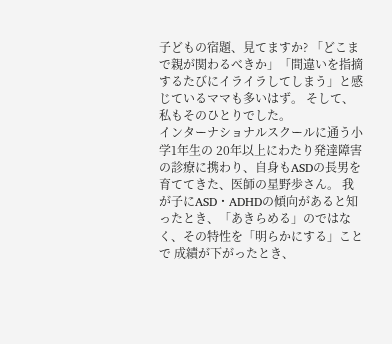子どもの宿題、見てますか? 「どこまで親が関わるべきか」「間違いを指摘するたびにイライラしてしまう」と感じているママも多いはず。 そして、私もそのひとりでした。
インターナショナルスクールに通う小学1年生の 20年以上にわたり発達障害の診療に携わり、自身もASDの長男を育ててきた、医師の星野歩さん。 我が子にASD・ADHDの傾向があると知ったとき、「あきらめる」のではなく、その特性を「明らかにする」ことで 成績が下がったとき、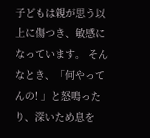子どもは親が思う以上に傷つき、敏感になっています。 そんなとき、「何やってんの! 」と怒鳴ったり、深いため息を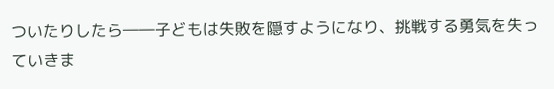ついたりしたら――子どもは失敗を隠すようになり、挑戦する勇気を失っていきま